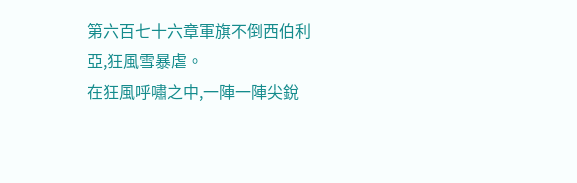第六百七十六章軍旗不倒西伯利亞,狂風雪暴虐。
在狂風呼嘯之中,一陣一陣尖銳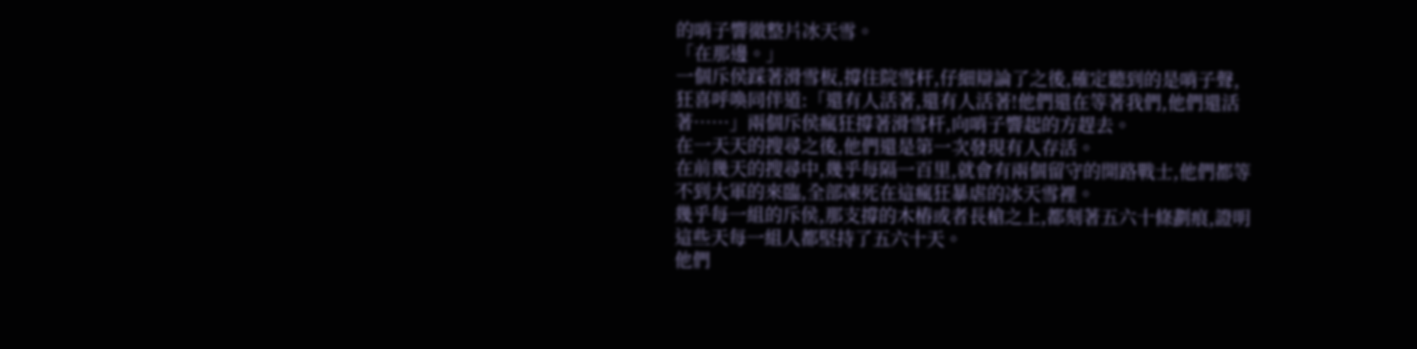的哨子響徹整片冰天雪。
「在那邊。」
一個斥侯踩著滑雪板,撐住院雪杆,仔細辯論了之後,確定聽到的是哨子聲,狂喜呼喚同伴道:「還有人活著,還有人活著!他們還在等著我們,他們還活著……」兩個斥侯瘋狂撐著滑雪杆,向哨子響起的方趕去。
在一天天的搜尋之後,他們還是第一次發現有人存活。
在前幾天的搜尋中,幾乎每隔一百里,就會有兩個留守的開路戰士,他們都等不到大軍的來臨,全部凍死在這瘋狂暴虐的冰天雪裡。
幾乎每一組的斥侯,那支撐的木樁或者長槍之上,都刻著五六十條劃痕,證明這些天每一組人都堅持了五六十天。
他們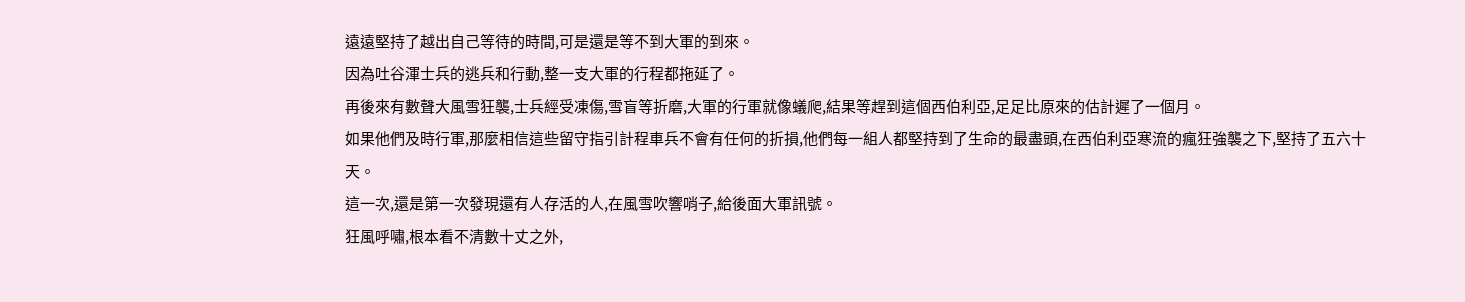遠遠堅持了越出自己等待的時間,可是還是等不到大軍的到來。
因為吐谷渾士兵的逃兵和行動,整一支大軍的行程都拖延了。
再後來有數聲大風雪狂襲,士兵經受凍傷,雪盲等折磨,大軍的行軍就像蟻爬,結果等趕到這個西伯利亞,足足比原來的估計遲了一個月。
如果他們及時行軍,那麼相信這些留守指引計程車兵不會有任何的折損,他們每一組人都堅持到了生命的最盡頭,在西伯利亞寒流的瘋狂強襲之下,堅持了五六十天。
這一次,還是第一次發現還有人存活的人,在風雪吹響哨子,給後面大軍訊號。
狂風呼嘯,根本看不清數十丈之外,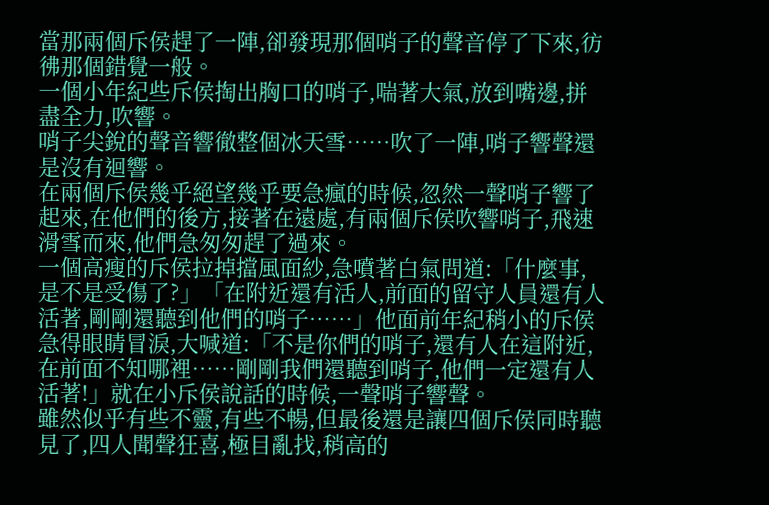當那兩個斥侯趕了一陣,卻發現那個哨子的聲音停了下來,彷彿那個錯覺一般。
一個小年紀些斥侯掏出胸口的哨子,喘著大氣,放到嘴邊,拼盡全力,吹響。
哨子尖銳的聲音響徹整個冰天雪……吹了一陣,哨子響聲還是沒有迴響。
在兩個斥侯幾乎絕望幾乎要急瘋的時候,忽然一聲哨子響了起來,在他們的後方,接著在遠處,有兩個斥侯吹響哨子,飛速滑雪而來,他們急匆匆趕了過來。
一個高瘦的斥侯拉掉擋風面紗,急噴著白氣問道:「什麼事,是不是受傷了?」「在附近還有活人,前面的留守人員還有人活著,剛剛還聽到他們的哨子……」他面前年紀稍小的斥侯急得眼睛冒淚,大喊道:「不是你們的哨子,還有人在這附近,在前面不知哪裡……剛剛我們還聽到哨子,他們一定還有人活著!」就在小斥侯說話的時候,一聲哨子響聲。
雖然似乎有些不靈,有些不暢,但最後還是讓四個斥侯同時聽見了,四人聞聲狂喜,極目亂找,稍高的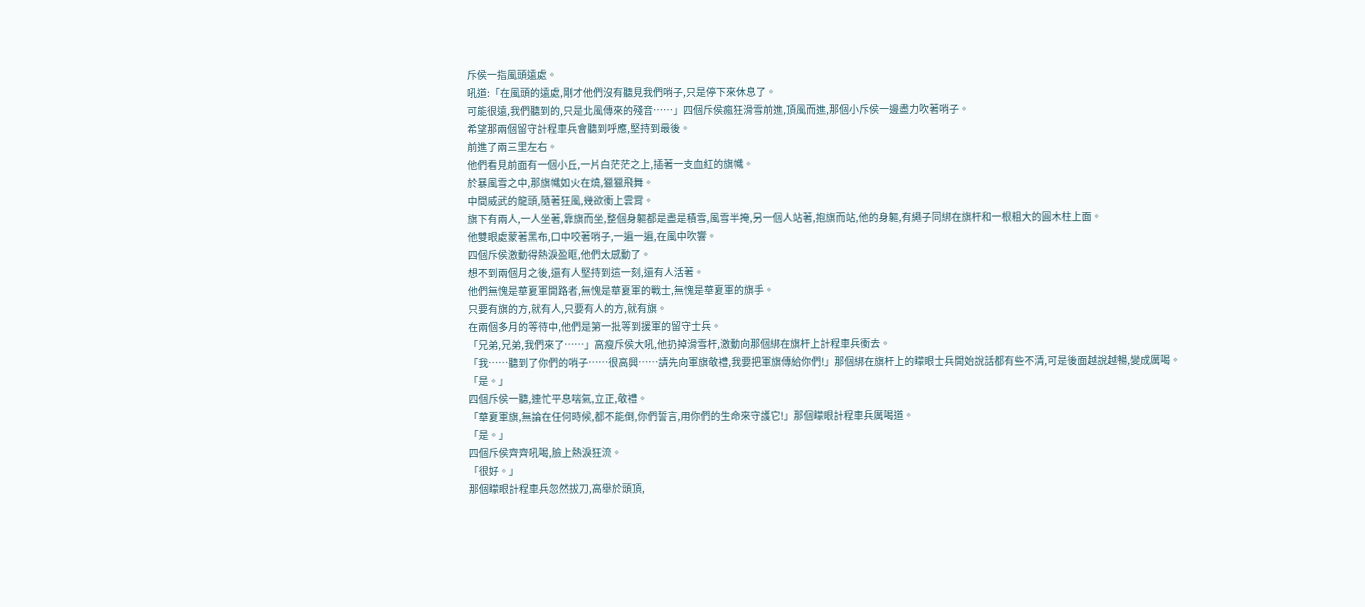斥侯一指風頭遠處。
吼道:「在風頭的遠處,剛才他們沒有聽見我們哨子,只是停下來休息了。
可能很遠,我們聽到的,只是北風傳來的殘音……」四個斥侯瘋狂滑雪前進,頂風而進,那個小斥侯一邊盡力吹著哨子。
希望那兩個留守計程車兵會聽到呼應,堅持到最後。
前進了兩三里左右。
他們看見前面有一個小丘,一片白茫茫之上,插著一支血紅的旗幟。
於暴風雪之中,那旗幟如火在燒,獵獵飛舞。
中間威武的龍頭,隨著狂風,幾欲衝上雲霄。
旗下有兩人,一人坐著,靠旗而坐,整個身軀都是盡是積雪,風雪半掩,另一個人站著,抱旗而站,他的身軀,有繩子同綁在旗杆和一根粗大的圓木柱上面。
他雙眼處蒙著黑布,口中咬著哨子,一遍一遍,在風中吹響。
四個斥侯激動得熱淚盈眶,他們太感動了。
想不到兩個月之後,還有人堅持到這一刻,還有人活著。
他們無愧是華夏軍開路者,無愧是華夏軍的戰士,無愧是華夏軍的旗手。
只要有旗的方,就有人,只要有人的方,就有旗。
在兩個多月的等待中,他們是第一批等到援軍的留守士兵。
「兄弟,兄弟,我們來了……」高瘦斥侯大吼,他扔掉滑雪杆,激動向那個綁在旗杆上計程車兵衝去。
「我……聽到了你們的哨子……很高興……請先向軍旗敬禮,我要把軍旗傳給你們!」那個綁在旗杆上的矇眼士兵開始說話都有些不清,可是後面越說越暢,變成厲喝。
「是。」
四個斥侯一聽,連忙平息喘氣,立正,敬禮。
「華夏軍旗,無論在任何時候,都不能倒,你們誓言,用你們的生命來守護它!」那個矇眼計程車兵厲喝道。
「是。」
四個斥侯齊齊吼喝,臉上熱淚狂流。
「很好。」
那個矇眼計程車兵忽然拔刀,高舉於頭頂,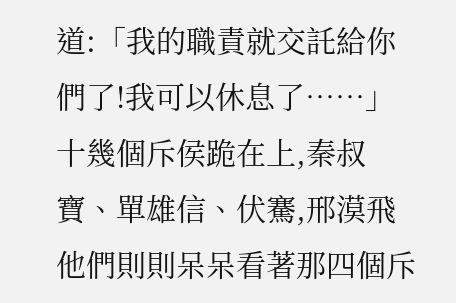道:「我的職責就交託給你們了!我可以休息了……」十幾個斥侯跪在上,秦叔寶、單雄信、伏騫,邢漠飛他們則則呆呆看著那四個斥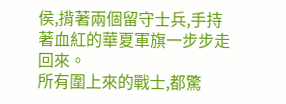侯,揹著兩個留守士兵,手持著血紅的華夏軍旗一步步走回來。
所有圍上來的戰士,都驚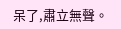呆了,肅立無聲。